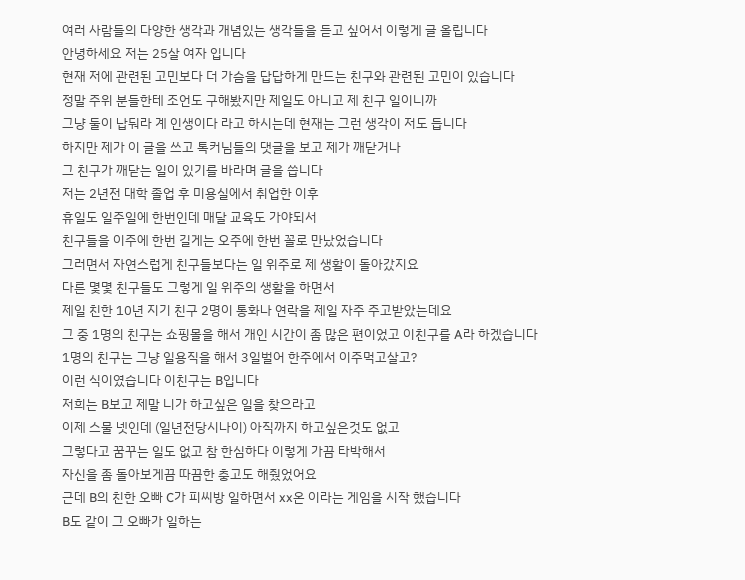여러 사람들의 다양한 생각과 개념있는 생각들을 듣고 싶어서 이렇게 글 올립니다
안녕하세요 저는 25살 여자 입니다
현재 저에 관련된 고민보다 더 가슴을 답답하게 만드는 친구와 관련된 고민이 있습니다
정말 주위 분들한테 조언도 구해봤지만 제일도 아니고 제 친구 일이니까
그냥 둘이 납둬라 계 인생이다 라고 하시는데 현재는 그런 생각이 저도 듭니다
하지만 제가 이 글을 쓰고 톡커님들의 댓글을 보고 제가 깨닫거나
그 친구가 깨닫는 일이 있기를 바라며 글을 씁니다
저는 2년전 대학 졸업 후 미용실에서 취업한 이후
휴일도 일주일에 한번인데 매달 교육도 가야되서
친구들을 이주에 한번 길게는 오주에 한번 꼴로 만났었습니다
그러면서 자연스럽게 친구들보다는 일 위주로 제 생활이 돌아갔지요
다른 몇몇 친구들도 그렇게 일 위주의 생활을 하면서
제일 친한 10년 지기 친구 2명이 통화나 연락을 제일 자주 주고받았는데요
그 중 1명의 친구는 쇼핑몰을 해서 개인 시간이 좀 많은 편이었고 이친구를 A라 하겠습니다
1명의 친구는 그냥 일용직을 해서 3일벌어 한주에서 이주먹고살고?
이런 식이였습니다 이친구는 B입니다
저희는 B보고 제말 니가 하고싶은 일을 찾으라고
이제 스물 넷인데 (일년전당시나이) 아직까지 하고싶은것도 없고
그렇다고 꿈꾸는 일도 없고 참 한심하다 이렇게 가끔 타박해서
자신을 좀 돌아보게끔 따끔한 충고도 해줬었어요
근데 B의 친한 오빠 C가 피씨방 일하면서 xx온 이라는 게임을 시작 했습니다
B도 같이 그 오빠가 일하는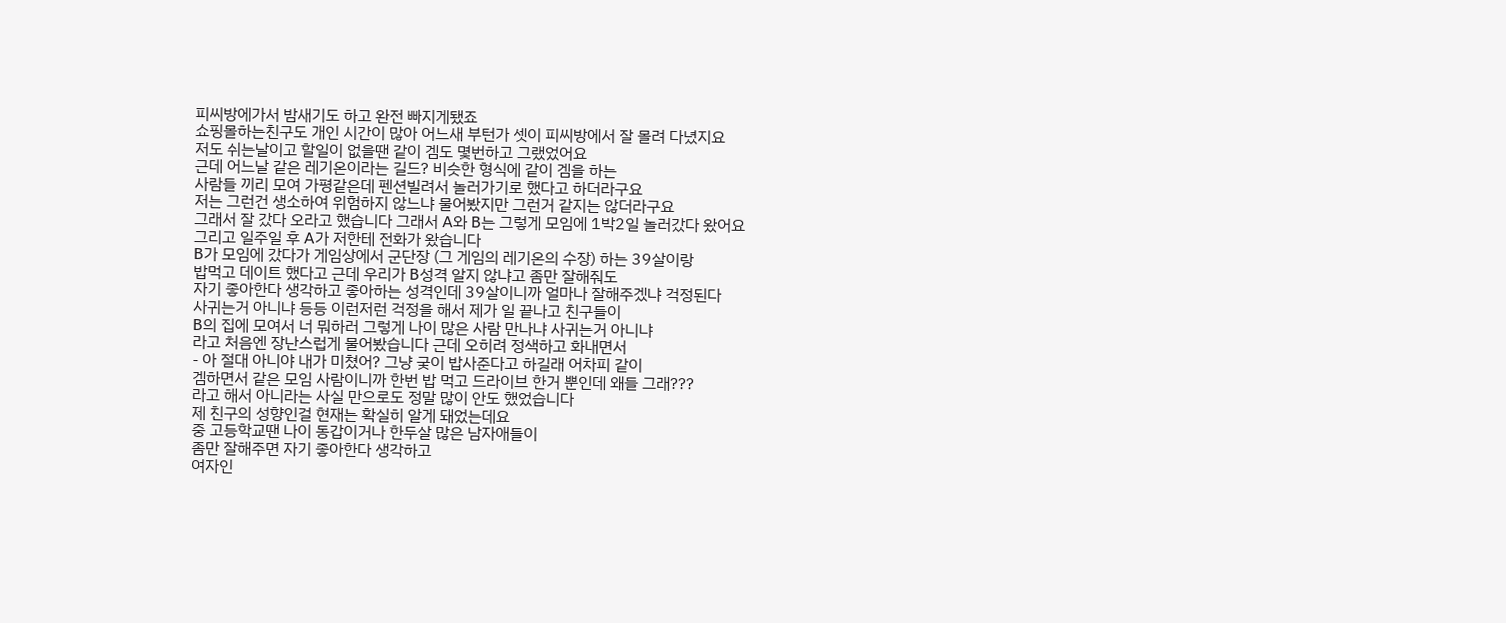피씨방에가서 밤새기도 하고 완전 빠지게됐죠
쇼핑몰하는친구도 개인 시간이 많아 어느새 부턴가 셋이 피씨방에서 잘 몰려 다녔지요
저도 쉬는날이고 할일이 없을땐 같이 겜도 몇번하고 그랬었어요
근데 어느날 같은 레기온이라는 길드? 비슷한 형식에 같이 겜을 하는
사람들 끼리 모여 가평같은데 펜션빌려서 놀러가기로 했다고 하더라구요
저는 그런건 생소하여 위험하지 않느냐 물어봤지만 그런거 같지는 않더라구요
그래서 잘 갔다 오라고 했습니다 그래서 A와 B는 그렇게 모임에 1박2일 놀러갔다 왔어요
그리고 일주일 후 A가 저한테 전화가 왔습니다
B가 모임에 갔다가 게임상에서 군단장 (그 게임의 레기온의 수장) 하는 39살이랑
밥먹고 데이트 했다고 근데 우리가 B성격 알지 않냐고 좀만 잘해줘도
자기 좋아한다 생각하고 좋아하는 성격인데 39살이니까 얼마나 잘해주겠냐 걱정된다
사귀는거 아니냐 등등 이런저런 걱정을 해서 제가 일 끝나고 친구들이
B의 집에 모여서 너 뭐하러 그렇게 나이 많은 사람 만나냐 사귀는거 아니냐
라고 처음엔 장난스럽게 물어봤습니다 근데 오히려 정색하고 화내면서
- 아 절대 아니야 내가 미쳤어? 그냥 궂이 밥사준다고 하길래 어차피 같이
겜하면서 같은 모임 사람이니까 한번 밥 먹고 드라이브 한거 뿐인데 왜들 그래???
라고 해서 아니라는 사실 만으로도 정말 많이 안도 했었습니다
제 친구의 성향인걸 현재는 확실히 알게 돼었는데요
중 고등학교땐 나이 동갑이거나 한두살 많은 남자애들이
좀만 잘해주면 자기 좋아한다 생각하고
여자인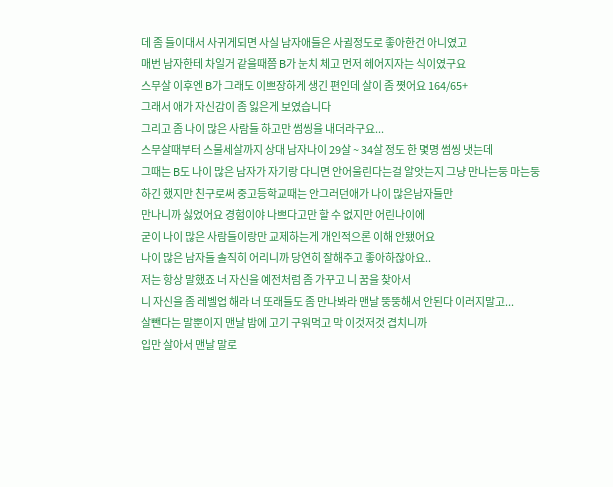데 좀 들이대서 사귀게되면 사실 남자애들은 사귈정도로 좋아한건 아니였고
매번 남자한테 차일거 같을때쯤 B가 눈치 체고 먼저 헤어지자는 식이였구요
스무살 이후엔 B가 그래도 이쁘장하게 생긴 편인데 살이 좀 쪗어요 164/65+
그래서 애가 자신감이 좀 잃은게 보였습니다
그리고 좀 나이 많은 사람들 하고만 썸씽을 내더라구요...
스무살때부터 스물세살까지 상대 남자나이 29살 ~ 34살 정도 한 몇명 썸씽 냇는데
그때는 B도 나이 많은 남자가 자기랑 다니면 안어울린다는걸 알앗는지 그냥 만나는둥 마는둥
하긴 했지만 친구로써 중고등학교때는 안그러던애가 나이 많은남자들만
만나니까 싫었어요 경험이야 나쁘다고만 할 수 없지만 어린나이에
굳이 나이 많은 사람들이랑만 교제하는게 개인적으론 이해 안됐어요
나이 많은 남자들 솔직히 어리니까 당연히 잘해주고 좋아하잖아요..
저는 항상 말했죠 너 자신을 예전처럼 좀 가꾸고 니 꿈을 찾아서
니 자신을 좀 레벨업 해라 너 또래들도 좀 만나봐라 맨날 뚱뚱해서 안된다 이러지말고...
살뺀다는 말뿐이지 맨날 밤에 고기 구워먹고 막 이것저것 겹치니까
입만 살아서 맨날 말로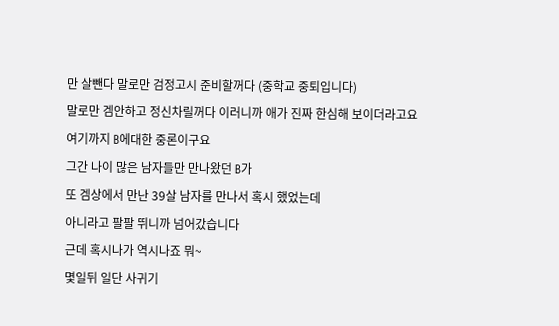만 살뺀다 말로만 검정고시 준비할꺼다 (중학교 중퇴입니다)
말로만 겜안하고 정신차릴꺼다 이러니까 애가 진짜 한심해 보이더라고요
여기까지 B에대한 중론이구요
그간 나이 많은 남자들만 만나왔던 B가
또 겜상에서 만난 39살 남자를 만나서 혹시 했었는데
아니라고 팔팔 뛰니까 넘어갔습니다
근데 혹시나가 역시나죠 뭐~
몇일뒤 일단 사귀기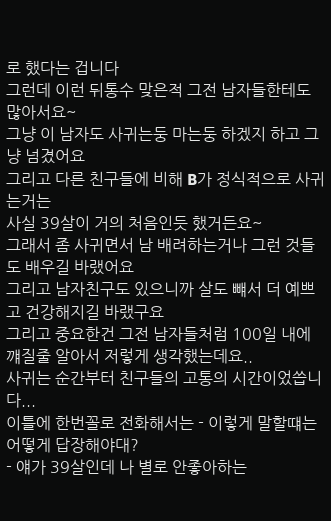로 했다는 겁니다
그런데 이런 뒤통수 맞은적 그전 남자들한테도 많아서요~
그냥 이 남자도 사귀는둥 마는둥 하겠지 하고 그냥 넘겼어요
그리고 다른 친구들에 비해 B가 정식적으로 사귀는거는
사실 39살이 거의 처음인듯 했거든요~
그래서 좀 사귀면서 남 배려하는거나 그런 것들도 배우길 바랬어요
그리고 남자친구도 있으니까 살도 뺴서 더 예쁘고 건강해지길 바랬구요
그리고 중요한건 그전 남자들처럼 100일 내에 꺠질줄 알아서 저렇게 생각했는데요..
사귀는 순간부터 친구들의 고통의 시간이었씁니다...
이틀에 한번꼴로 전화해서는 - 이렇게 말할떄는 어떻게 답장해야대?
- 얘가 39살인데 나 별로 안좋아하는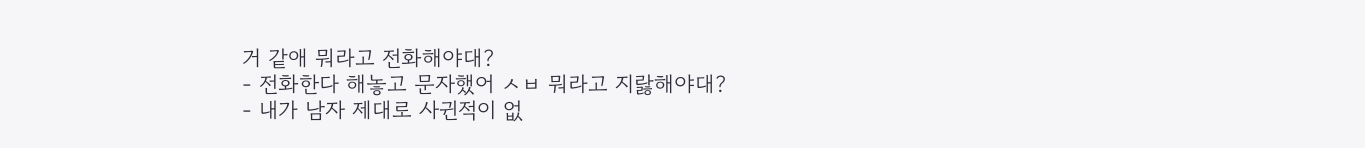거 같애 뭐라고 전화해야대?
- 전화한다 해놓고 문자했어 ㅅㅂ 뭐라고 지랋해야대?
- 내가 남자 제대로 사귄적이 없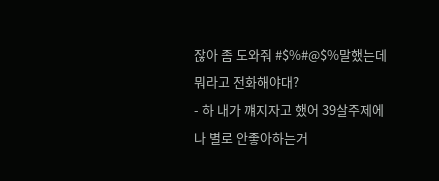잖아 좀 도와줘 #$%#@$%말했는데 뭐라고 전화해야대?
- 하 내가 꺠지자고 했어 39살주제에 나 별로 안좋아하는거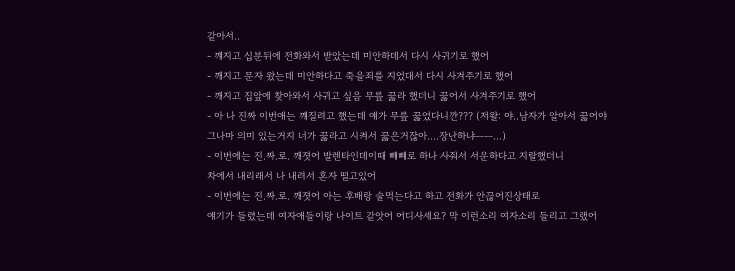같아서..
- 꺠지고 십분뒤에 전화와서 받았는데 미안하데서 다시 사귀기로 했어
- 깨지고 문자 왔는데 미안하다고 죽을죄를 지었대서 다시 사겨주기로 했어
- 깨지고 집앞에 찾아와서 사귀고 싶음 무릎 꿇라 했더니 꿇어서 사겨주기로 했어
- 아 나 진짜 이번애는 꺠질려고 했는데 얘가 무릎 꿇었다니깐??? (저왈: 야..남자가 알아서 꿇어야
그나마 의미 있는거지 너가 꿇라고 시켜서 꿇은거잖아....장난하냐ㅡㅡ...)
- 이번에는 진.짜.로. 깨졋어 발렌타인데이때 뺴뺴로 하나 사줘서 서운하다고 지랄했더니
차에서 내리래서 나 내려서 혼자 떨고있어
- 이번에는 진.짜.로. 깨졋어 아는 후배랑 술먹는다고 하고 전화가 안끊어진상태로
얘기가 들렸는데 여자애들이랑 나이트 같앗어 어디사세요? 막 이런소리 여자소리 들리고 그랬어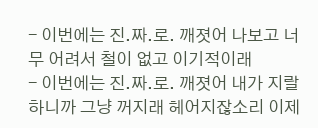- 이번에는 진.짜.로. 깨졋어 나보고 너무 어려서 철이 없고 이기적이래
- 이번에는 진.짜.로. 깨졋어 내가 지랄하니까 그냥 꺼지래 헤어지잖소리 이제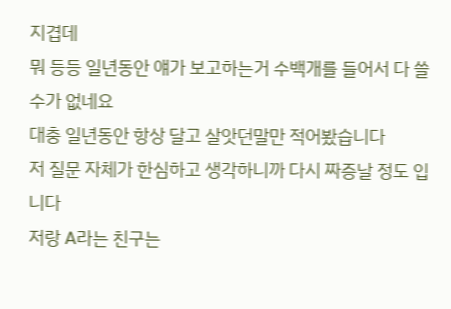지겹데
뭐 등등 일년동안 얘가 보고하는거 수백개를 들어서 다 쓸수가 없네요
대충 일년동안 항상 달고 살앗던말만 적어봤습니다
저 질문 자체가 한심하고 생각하니까 다시 짜증날 정도 입니다
저랑 A라는 친구는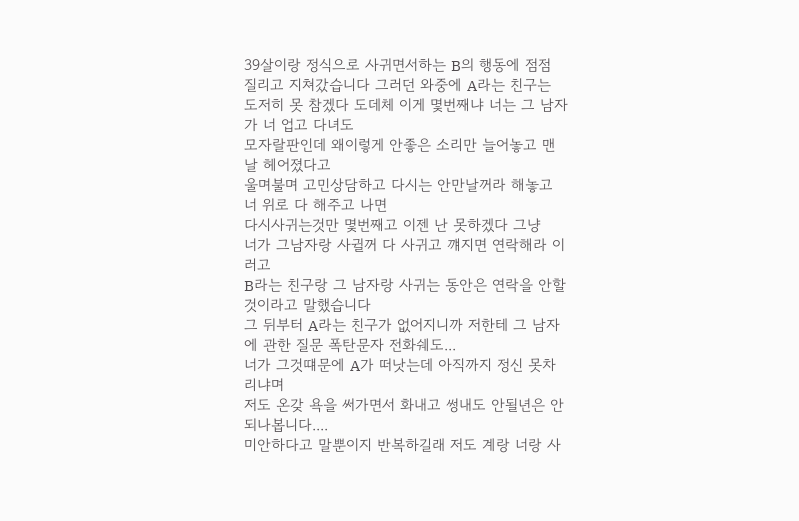39살이랑 정식으로 사귀면서하는 B의 행동에 점점
질리고 지쳐갔습니다 그러던 와중에 A라는 친구는
도저히 못 참겠다 도데체 이게 몇번째냐 너는 그 남자가 너 업고 다녀도
모자랄판인데 왜이렇게 안좋은 소리만 늘어놓고 맨날 헤어졌다고
울며불며 고민상담하고 다시는 안만날꺼라 해놓고 너 위로 다 해주고 나면
다시사귀는것만 몇번째고 이젠 난 못하겠다 그냥
너가 그남자랑 사귈꺼 다 사귀고 꺠지면 연락해라 이러고
B라는 친구랑 그 남자랑 사귀는 동안은 연락을 안할것이라고 말했습니다
그 뒤부터 A라는 친구가 없어지니까 저한테 그 남자에 관한 질문 폭탄문자 전화쉐도...
너가 그것떄문에 A가 떠낫는데 아직까지 정신 못차리냐며
저도 온갖 욕을 써가면서 화내고 썽내도 안될년은 안되나봅니다....
미안하다고 말뿐이지 반복하길래 저도 계랑 너랑 사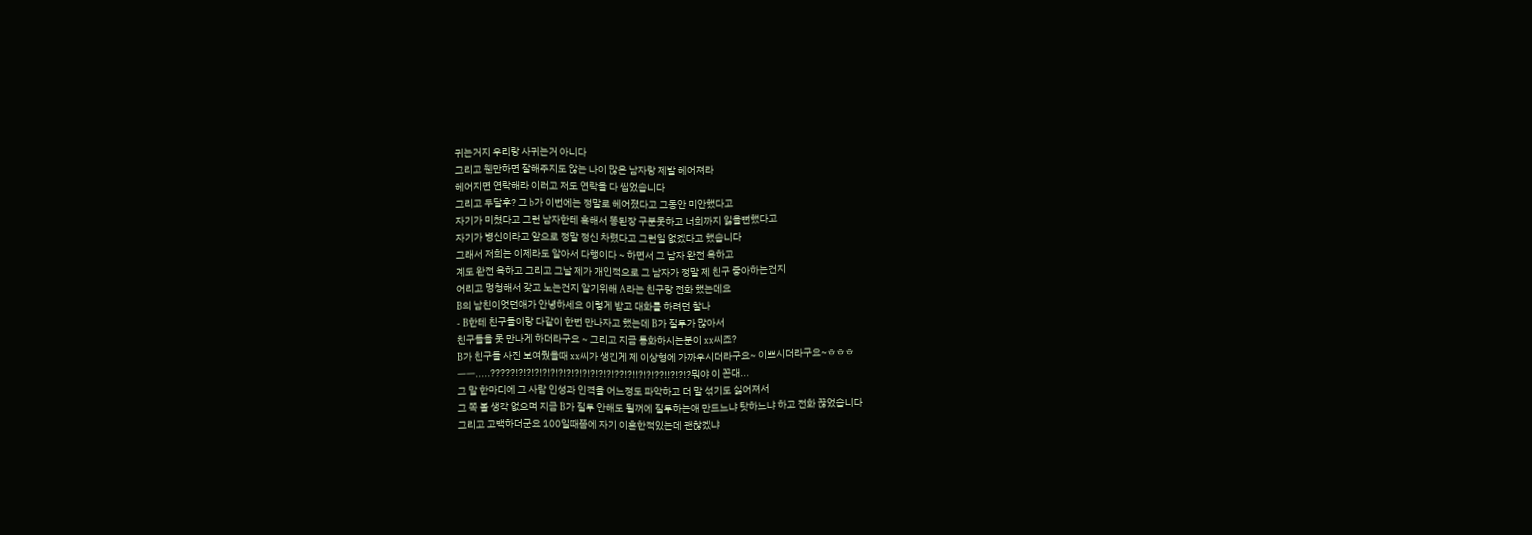귀는거지 우리랑 사귀는거 아니다
그리고 웬만하면 잘해주지도 않는 나이 많은 남자랑 제발 헤어져라
헤어지면 연락해라 이러고 저도 연락을 다 씹었습니다
그리고 두달후? 그 b가 이번에는 정말로 헤어졌다고 그동안 미안했다고
자기가 미쳤다고 그런 남자한테 혹해서 똥된장 구분못하고 너희까지 잃을뻔했다고
자기가 병신이라고 앞으로 정말 정신 차렸다고 그런일 없겠다고 했습니다
그래서 저희는 이제라도 알아서 다행이다 ~ 하면서 그 남자 완전 욕하고
계도 완전 욕하고 그리고 그날 제가 개인적으로 그 남자가 정말 제 친구 좋아하는건지
어리고 멍청해서 갖고 노는건지 알기위해 A라는 친구랑 전화 했는데요
B의 남친이엇던애가 안녕하세요 이렇게 받고 대화를 하려던 찰나
- B한테 친구들이랑 다같이 한번 만나자고 했는데 B가 질투가 많아서
친구들을 못 만나게 하더라구요 ~ 그리고 지금 통화하시는분이 xx씨죠?
B가 친구들 사진 보여줬을때 xx씨가 생긴게 제 이상형에 가까우시더라구요~ 이쁘시더라구요~ㅎㅎㅎ
ㅡㅡ.....?????!?!?!?!?!?!?!?!?!?!?!?!?!??!?!!?!?!??!!?!?!?뭐야 이 꼰대...
그 말 한마디에 그 사람 인성과 인격을 어느정도 파악하고 더 말 섞기도 싫어져서
그 쪽 볼 생각 없으며 지금 B가 질투 안해도 될꺼에 질투하는애 만드느냐 탓하느냐 하고 전화 끊었습니다
그리고 고백하더군요 100일때쯤에 자기 이혼한적있는데 괜찮겠냐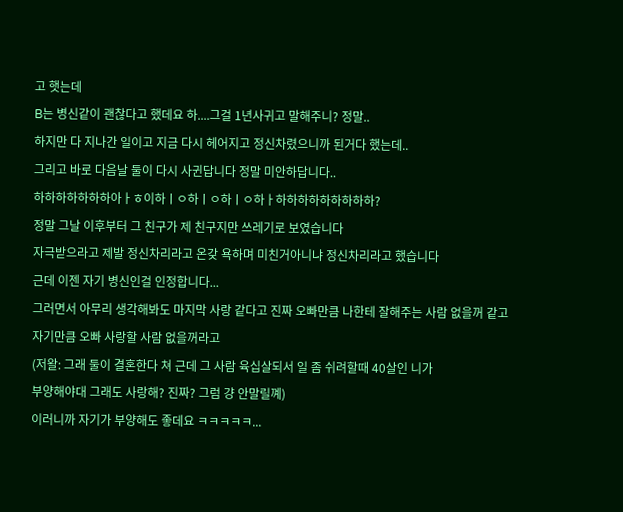고 햇는데
B는 병신같이 괜찮다고 했데요 하....그걸 1년사귀고 말해주니? 정말..
하지만 다 지나간 일이고 지금 다시 헤어지고 정신차렸으니까 된거다 했는데..
그리고 바로 다음날 둘이 다시 사귄답니다 정말 미안하답니다..
하하하하하하하아ㅏㅎ이하ㅣㅇ하ㅣㅇ하ㅣㅇ하ㅏ하하하하하하하하하?
정말 그날 이후부터 그 친구가 제 친구지만 쓰레기로 보였습니다
자극받으라고 제발 정신차리라고 온갖 욕하며 미친거아니냐 정신차리라고 했습니다
근데 이젠 자기 병신인걸 인정합니다...
그러면서 아무리 생각해봐도 마지막 사랑 같다고 진짜 오빠만큼 나한테 잘해주는 사람 없을꺼 같고
자기만큼 오빠 사랑할 사람 없을꺼라고
(저왈: 그래 둘이 결혼한다 쳐 근데 그 사람 육십살되서 일 좀 쉬려할때 40살인 니가
부양해야대 그래도 사랑해? 진짜? 그럼 걍 안말릴꼐)
이러니까 자기가 부양해도 좋데요 ㅋㅋㅋㅋㅋ...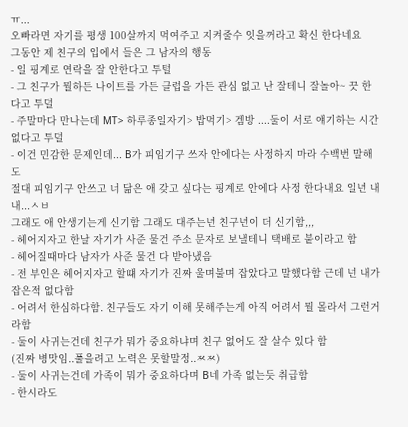ㅠ...
오빠라면 자기를 평생 100살까지 먹여주고 지켜줄수 잇을꺼라고 확신 한다네요
그동안 제 친구의 입에서 들은 그 남자의 행동
- 일 핑계로 연락을 잘 안한다고 투털
- 그 친구가 뭘하든 나이트를 가든 클럽을 가든 관심 없고 난 잘테니 잘놀아~ 끗 한다고 투덜
- 주말마다 만나는데 MT> 하루종일자기> 밥먹기> 겜방 ....둘이 서로 얘기하는 시간 없다고 투덜
- 이건 민감한 문제인데... B가 피임기구 쓰자 안에다는 사정하지 마라 수백번 말해도
절대 피임기구 안쓰고 너 닮은 애 갖고 싶다는 핑계로 안에다 사정 한다내요 일년 내내...ㅅㅂ
그래도 애 안생기는게 신기함 그래도 대주는년 친구년이 더 신기함,,,
- 헤어지자고 한날 자기가 사준 물건 주소 문자로 보낼테니 택배로 붙이라고 함
- 헤어질때마다 남자가 사준 물건 다 받아냈음
- 전 부인은 헤어지자고 할떄 자기가 진짜 울며불며 잡았다고 말했다함 근데 넌 내가 잡은적 없다함
- 어려서 한심하다함. 친구들도 자기 이해 못해주는게 아직 어려서 뭘 몰라서 그런거라함
- 둘이 사귀는건데 친구가 뭐가 중요하냐며 친구 없어도 잘 살수 있다 함
(진짜 병맛임..풀을려고 노력은 못할말정..ㅉㅉ)
- 둘이 사귀는건데 가족이 뭐가 중요하다며 B네 가족 없는듯 취급함
- 한시라도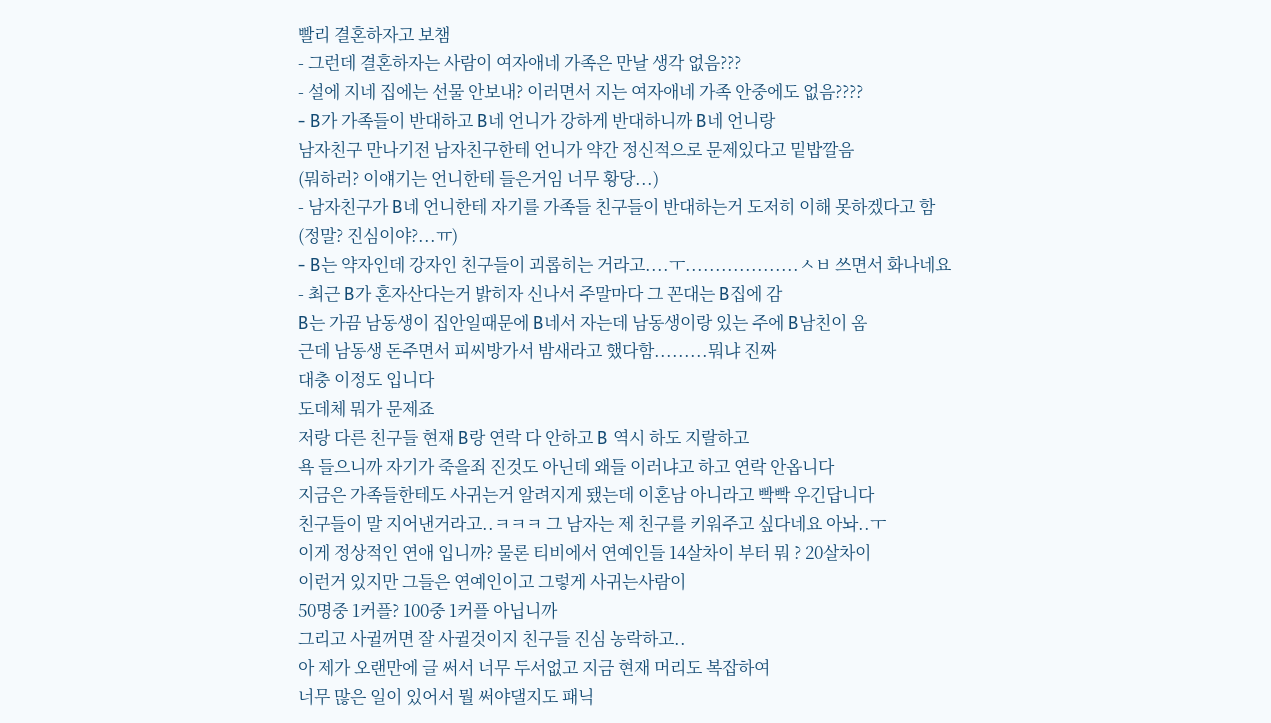빨리 결혼하자고 보챔
- 그런데 결혼하자는 사람이 여자애네 가족은 만날 생각 없음???
- 설에 지네 집에는 선물 안보내? 이러면서 지는 여자애네 가족 안중에도 없음????
- B가 가족들이 반대하고 B네 언니가 강하게 반대하니까 B네 언니랑
남자친구 만나기전 남자친구한테 언니가 약간 정신적으로 문제있다고 밑밥깔음
(뭐하러? 이얘기는 언니한테 들은거임 너무 황당...)
- 남자친구가 B네 언니한테 자기를 가족들 친구들이 반대하는거 도저히 이해 못하겠다고 함
(정말? 진심이야?...ㅠ)
- B는 약자인데 강자인 친구들이 괴롭히는 거라고....ㅜ...................ㅅㅂ 쓰면서 화나네요
- 최근 B가 혼자산다는거 밝히자 신나서 주말마다 그 꼰대는 B집에 감
B는 가끔 남동생이 집안일때문에 B네서 자는데 남동생이랑 있는 주에 B남친이 옴
근데 남동생 돈주면서 피씨방가서 밤새라고 했다함.........뭐냐 진짜
대충 이정도 입니다
도데체 뭐가 문제죠
저랑 다른 친구들 현재 B랑 연락 다 안하고 B 역시 하도 지랄하고
욕 들으니까 자기가 죽을죄 진것도 아닌데 왜들 이러냐고 하고 연락 안옵니다
지금은 가족들한테도 사귀는거 알려지게 됐는데 이혼남 아니라고 빡빡 우긴답니다
친구들이 말 지어낸거라고..ㅋㅋㅋ 그 남자는 제 친구를 키워주고 싶다네요 아놔..ㅜ
이게 정상적인 연애 입니까? 물론 티비에서 연예인들 14살차이 부터 뭐 ? 20살차이
이런거 있지만 그들은 연예인이고 그렇게 사귀는사람이
50명중 1커플? 100중 1커플 아닙니까
그리고 사귈꺼면 잘 사귈것이지 친구들 진심 농락하고..
아 제가 오랜만에 글 써서 너무 두서없고 지금 현재 머리도 복잡하여
너무 많은 일이 있어서 뭘 써야댈지도 패닉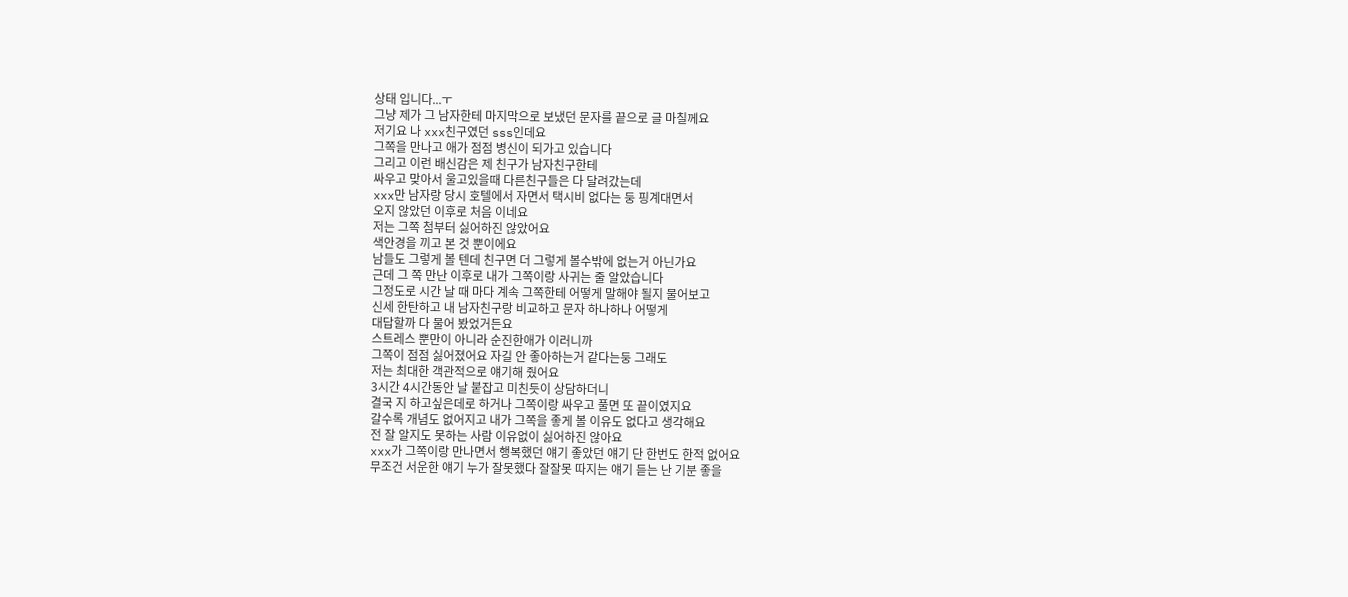상태 입니다...ㅜ
그냥 제가 그 남자한테 마지막으로 보냈던 문자를 끝으로 글 마칠께요
저기요 나 xxx친구였던 sss인데요
그쪽을 만나고 애가 점점 병신이 되가고 있습니다
그리고 이런 배신감은 제 친구가 남자친구한테
싸우고 맞아서 울고있을때 다른친구들은 다 달려갔는데
xxx만 남자랑 당시 호텔에서 자면서 택시비 없다는 둥 핑계대면서
오지 않았던 이후로 처음 이네요
저는 그쪽 첨부터 싫어하진 않았어요
색안경을 끼고 본 것 뿐이에요
남들도 그렇게 볼 텐데 친구면 더 그렇게 볼수밖에 없는거 아닌가요
근데 그 쪽 만난 이후로 내가 그쪽이랑 사귀는 줄 알았습니다
그정도로 시간 날 때 마다 계속 그쪽한테 어떻게 말해야 될지 물어보고
신세 한탄하고 내 남자친구랑 비교하고 문자 하나하나 어떻게
대답할까 다 물어 봤었거든요
스트레스 뿐만이 아니라 순진한애가 이러니까
그쪽이 점점 싫어졌어요 자길 안 좋아하는거 같다는둥 그래도
저는 최대한 객관적으로 얘기해 줬어요
3시간 4시간동안 날 붙잡고 미친듯이 상담하더니
결국 지 하고싶은데로 하거나 그쪽이랑 싸우고 풀면 또 끝이였지요
갈수록 개념도 없어지고 내가 그쪽을 좋게 볼 이유도 없다고 생각해요
전 잘 알지도 못하는 사람 이유없이 싫어하진 않아요
xxx가 그쪽이랑 만나면서 행복했던 얘기 좋았던 얘기 단 한번도 한적 없어요
무조건 서운한 얘기 누가 잘못했다 잘잘못 따지는 얘기 듣는 난 기분 좋을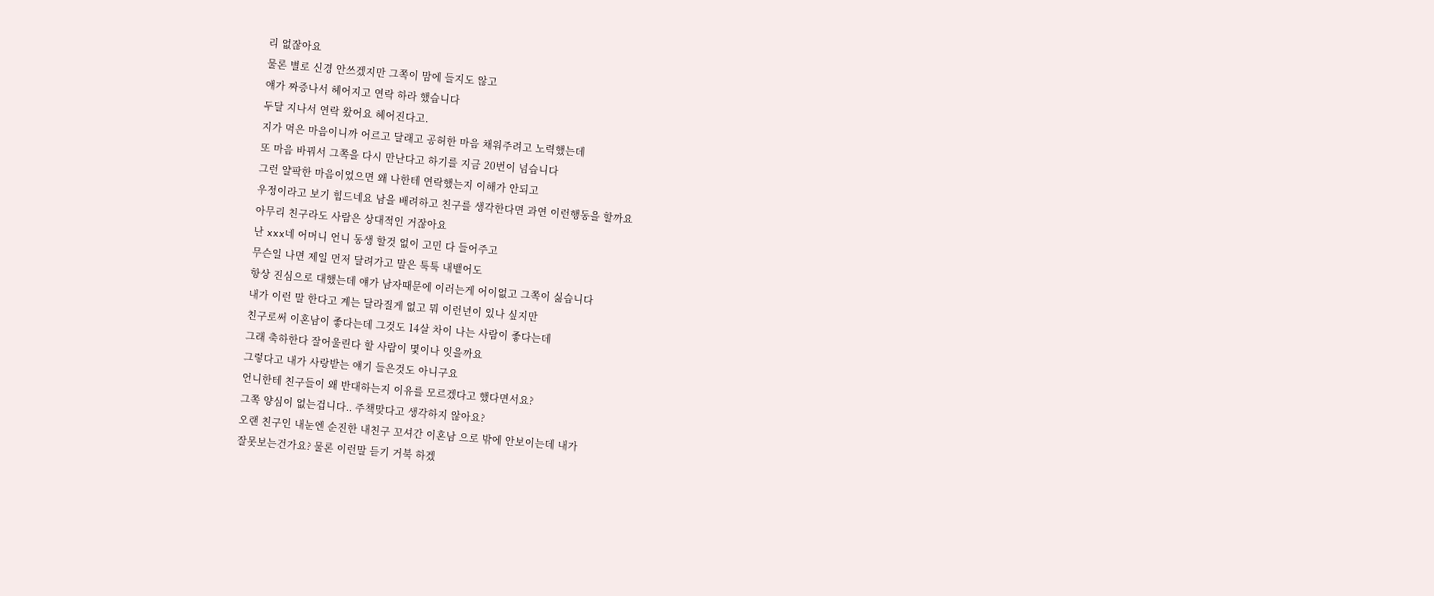리 없잖아요
물론 별로 신경 안쓰겠지만 그쪽이 맘에 들지도 않고
얘가 짜증나서 헤어지고 연락 하라 했습니다
두달 지나서 연락 왔어요 헤어진다고.
지가 먹은 마음이니까 어르고 달래고 공허한 마음 채워주려고 노력했는데
또 마음 바꿔서 그쪽을 다시 만난다고 하기를 지금 20번이 넘습니다
그런 얄팍한 마음이었으면 왜 나한테 연락했는지 이해가 안되고
우정이라고 보기 힘드네요 남을 배려하고 친구를 생각한다면 과연 이런행동을 할까요
아무리 친구라도 사람은 상대적인 거잖아요
난 xxx네 어머니 언니 동생 할것 없이 고민 다 들어주고
무슨일 나면 제일 먼저 달려가고 말은 툭툭 내뱉어도
항상 진심으로 대했는데 얘가 남자때문에 이러는게 어이없고 그쪽이 싫습니다
내가 이런 말 한다고 계는 달라질게 없고 뭐 이런년이 있나 싶지만
친구로써 이혼남이 좋다는데 그것도 14살 차이 나는 사람이 좋다는데
그래 축하한다 잘어울린다 할 사람이 몇이나 잇을까요
그렇다고 내가 사랑받는 얘기 들은것도 아니구요
언니한테 친구들이 왜 반대하는지 이유를 모르겠다고 했다면서요?
그쪽 양심이 없는겁니다.. 주책맞다고 생각하지 않아요?
오랜 친구인 내눈엔 순진한 내친구 꼬셔간 이혼남 으로 밖에 안보이는데 내가
잘못보는건가요? 물론 이런말 듣기 거북 하겠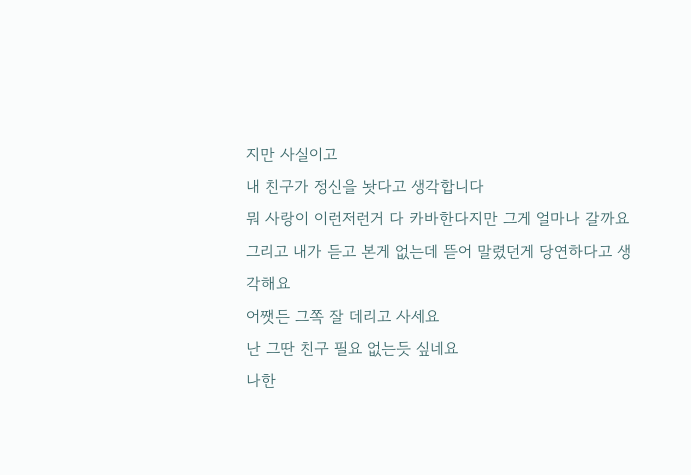지만 사실이고
내 친구가 정신을 놧다고 생각합니다
뭐 사랑이 이런저런거 다 카바한다지만 그게 얼마나 갈까요
그리고 내가 듣고 본게 없는데 뜯어 말렸던게 당연하다고 생각해요
어쨋든 그쪽 잘 데리고 사세요
난 그딴 친구 필요 없는듯 싶네요
나한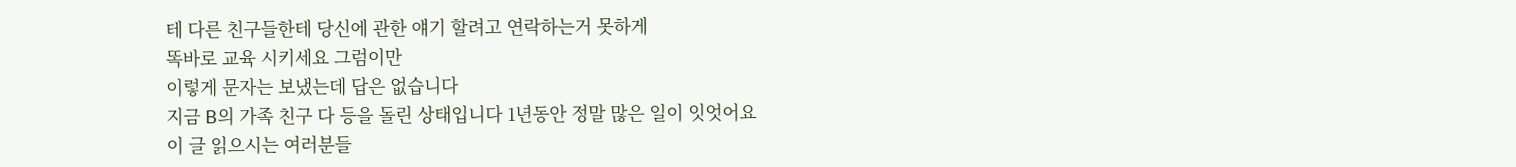테 다른 친구들한테 당신에 관한 얘기 할려고 연락하는거 못하게
똑바로 교육 시키세요 그럼이만
이렇게 문자는 보냈는데 답은 없습니다
지금 B의 가족 친구 다 등을 돌린 상태입니다 1년동안 정말 많은 일이 잇엇어요
이 글 읽으시는 여러분들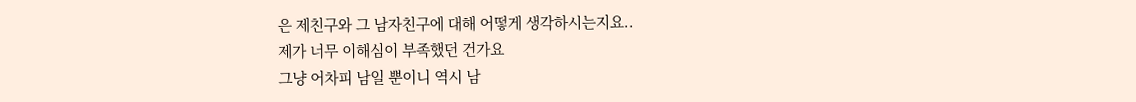은 제친구와 그 남자친구에 대해 어떻게 생각하시는지요..
제가 너무 이해심이 부족했던 건가요
그냥 어차피 남일 뿐이니 역시 남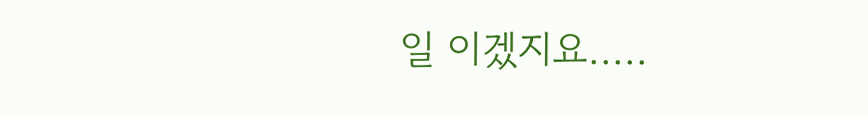일 이겠지요.....